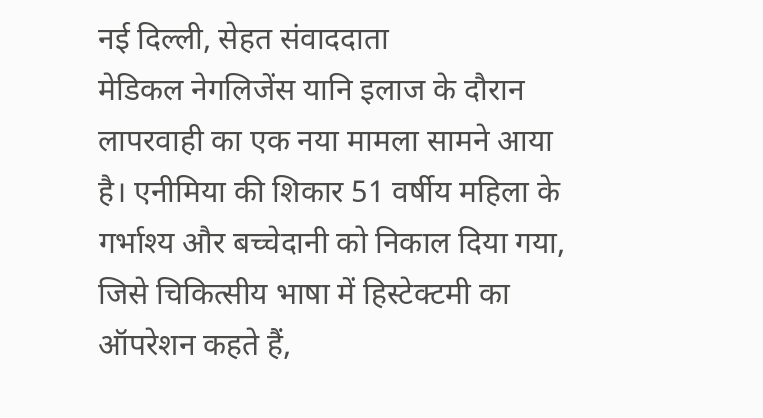नई दिल्ली, सेहत संवाददाता
मेडिकल नेगलिजेंस यानि इलाज के दौरान लापरवाही का एक नया मामला सामने आया है। एनीमिया की शिकार 51 वर्षीय महिला के गर्भाश्य और बच्चेदानी को निकाल दिया गया, जिसे चिकित्सीय भाषा में हिस्टेक्टमी का ऑपरेशन कहते हैं,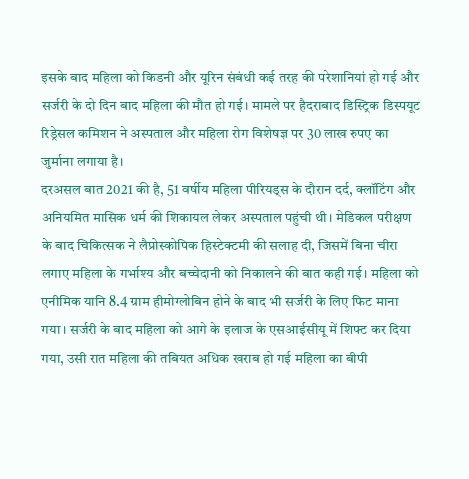इसके बाद महिला को किडनी और यूरिन संबंधी कई तरह की परेशानियां हो गई और सर्जरी के दो दिन बाद महिला की मौत हो गई। मामले पर हैदराबाद डिस्ट्रिक डिस्पयूट रिड्रेसल कमिशन ने अस्पताल और महिला रोग विशेषज्ञ पर 30 लाख रुपए का जुर्माना लगाया है।
दरअसल बात 2021 की है, 51 वर्षीय महिला पीरियड्स के दौरान दर्द, क्लॉटिंग और अनियमित मासिक धर्म की शिकायल लेकर अस्पताल पहुंची थी। मेडिकल परीक्षण के बाद चिकित्सक ने लैप्रोस्कोपिक हिस्टेक्टमी की सलाह दी, जिसमें बिना चीरा लगाए महिला के गर्भाश्य और बच्चेदानी को निकालने की बात कही गई। महिला को एनीमिक यानि 8.4 ग्राम हीमोग्लोबिन होने के बाद भी सर्जरी के लिए फिट माना गया। सर्जरी के बाद महिला को आगे के इलाज के एसआईसीयू में शिफ्ट कर दिया गया, उसी रात महिला की तबियत अधिक खराब हो गई महिला का बीपी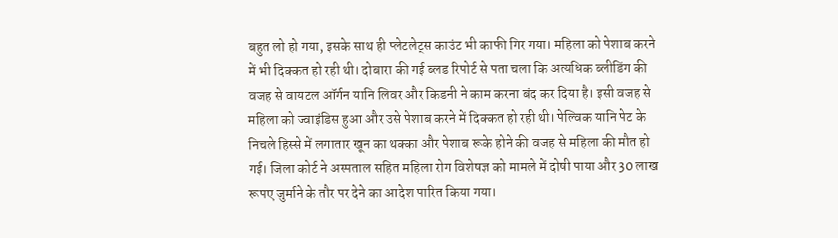बहुत लो हो गया, इसके साथ ही प्लेटलेट्स काउंट भी काफी गिर गया। महिला को पेशाब करने में भी दिक्कत हो रही थी। दोबारा की गई ब्लड रिपोर्ट से पता चला कि अत्यधिक ब्लीडिंग की वजह से वायटल ऑर्गन यानि लिवर और किडनी ने काम करना बंद कर दिया है। इसी वजह से महिला को ज्वाइंडिस हुआ और उसे पेशाब करने में दिक्कत हो रही थी। पेल्विक यानि पेट के निचले हिस्से में लगातार खून का थक्का और पेशाब रूके होने की वजह से महिला की मौत हो गई। जिला कोर्ट ने अस्पताल सहित महिला रोग विशेषज्ञ को मामले में दोषी पाया और 30 लाख रूपए जुर्माने के तौर पर देने का आदेश पारित किया गया।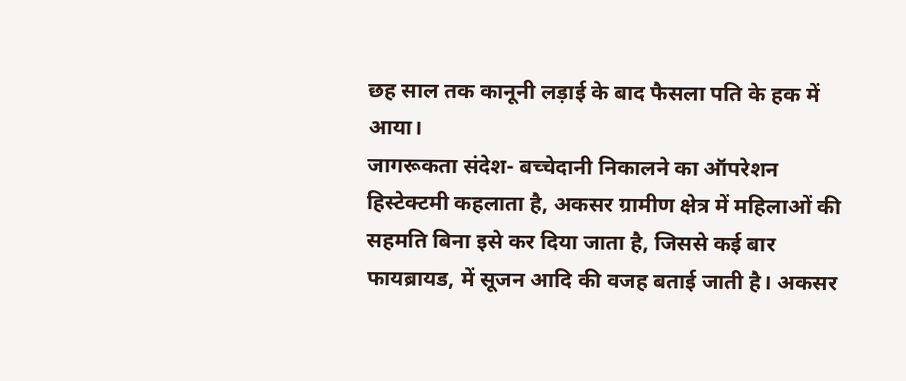छह साल तक कानूनी लड़ाई के बाद फैसला पति के हक में आया।
जागरूकता संदेश- बच्चेदानी निकालने का ऑपरेशन हिस्टेक्टमी कहलाता है, अकसर ग्रामीण क्षेत्र में महिलाओं की सहमति बिना इसे कर दिया जाता है, जिससे कई बार फायब्रायड, में सूजन आदि की वजह बताई जाती है। अकसर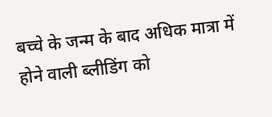बच्चे के जन्म के बाद अधिक मात्रा में होने वाली ब्लीडिंग को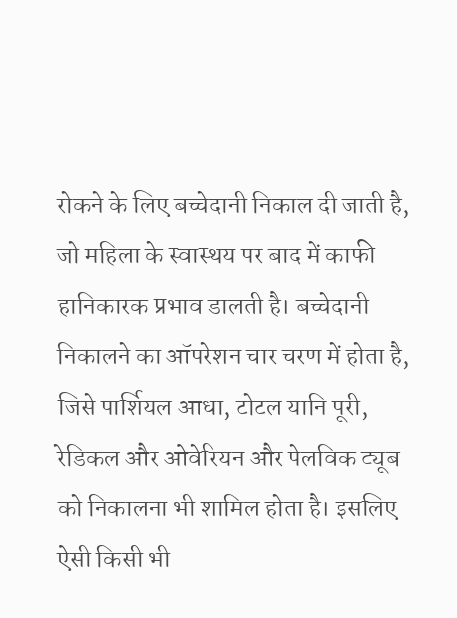रोकने के लिए बच्चेदानी निकाल दी जाती है, जो महिला के स्वास्थय पर बाद में काफी हानिकारक प्रभाव डालती है। बच्चेदानी निकालने का ऑपरेशन चार चरण में होता है, जिसे पार्शियल आधा, टोटल यानि पूरी, रेडिकल और ओवेरियन और पेलविक ट्यूब को निकालना भी शामिल होता है। इसलिए ऐसी किसी भी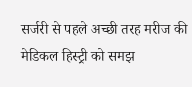सर्जरी से पहले अच्छी तरह मरीज की मेडिकल हिस्ट्री को समझ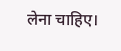लेना चाहिए।